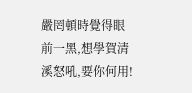嚴罔頓時覺得眼前一黑,想學賀清溪怒吼,要你何用!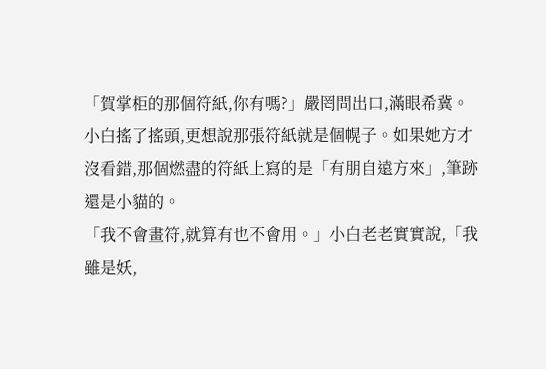「賀掌柜的那個符紙,你有嗎?」嚴罔問出口,滿眼希冀。
小白搖了搖頭,更想說那張符紙就是個幌子。如果她方才沒看錯,那個燃盡的符紙上寫的是「有朋自遠方來」,筆跡還是小貓的。
「我不會畫符,就算有也不會用。」小白老老實實說,「我雖是妖,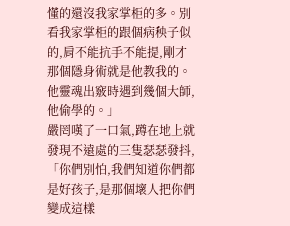懂的還沒我家掌柜的多。別看我家掌柜的跟個病秧子似的,肩不能抗手不能提,剛才那個隱身術就是他教我的。他靈魂出竅時遇到幾個大師,他偷學的。」
嚴罔嘆了一口氣,蹲在地上就發現不遠處的三隻瑟瑟發抖,「你們別怕,我們知道你們都是好孩子,是那個壞人把你們變成這樣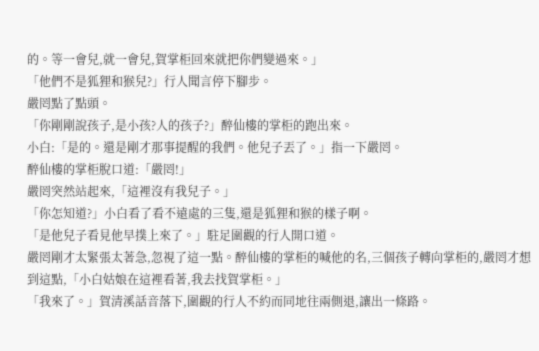的。等一會兒,就一會兒,賀掌柜回來就把你們變過來。」
「他們不是狐狸和猴兒?」行人聞言停下腳步。
嚴罔點了點頭。
「你剛剛說孩子,是小孩?人的孩子?」醉仙樓的掌柜的跑出來。
小白:「是的。還是剛才那事提醒的我們。他兒子丟了。」指一下嚴罔。
醉仙樓的掌柜脫口道:「嚴罔!」
嚴罔突然站起來,「這裡沒有我兒子。」
「你怎知道?」小白看了看不遠處的三隻,還是狐狸和猴的樣子啊。
「是他兒子看見他早撲上來了。」駐足圍觀的行人開口道。
嚴罔剛才太緊張太著急,忽視了這一點。醉仙樓的掌柜的喊他的名,三個孩子轉向掌柜的,嚴罔才想到這點,「小白姑娘在這裡看著,我去找賀掌柜。」
「我來了。」賀清溪話音落下,圍觀的行人不約而同地往兩側退,讓出一條路。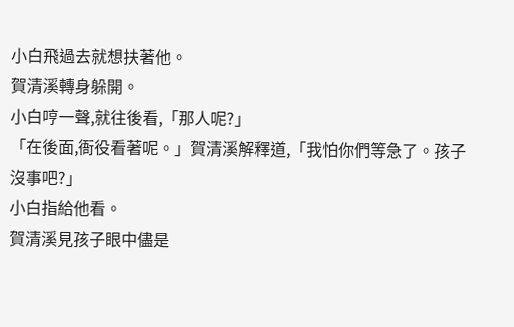小白飛過去就想扶著他。
賀清溪轉身躲開。
小白哼一聲,就往後看,「那人呢?」
「在後面,衙役看著呢。」賀清溪解釋道,「我怕你們等急了。孩子沒事吧?」
小白指給他看。
賀清溪見孩子眼中儘是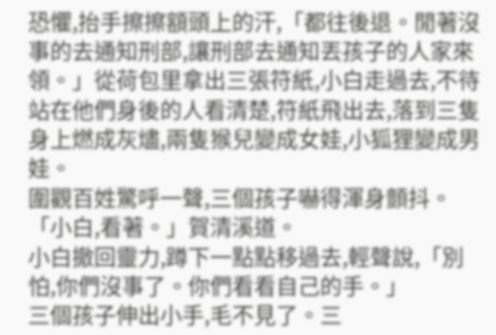恐懼,抬手擦擦額頭上的汗,「都往後退。閒著沒事的去通知刑部,讓刑部去通知丟孩子的人家來領。」從荷包里拿出三張符紙,小白走過去,不待站在他們身後的人看清楚,符紙飛出去,落到三隻身上燃成灰燼,兩隻猴兒變成女娃,小狐狸變成男娃。
圍觀百姓驚呼一聲,三個孩子嚇得渾身顫抖。
「小白,看著。」賀清溪道。
小白撤回靈力,蹲下一點點移過去,輕聲說,「別怕,你們沒事了。你們看看自己的手。」
三個孩子伸出小手,毛不見了。三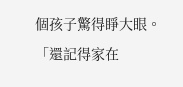個孩子驚得睜大眼。
「還記得家在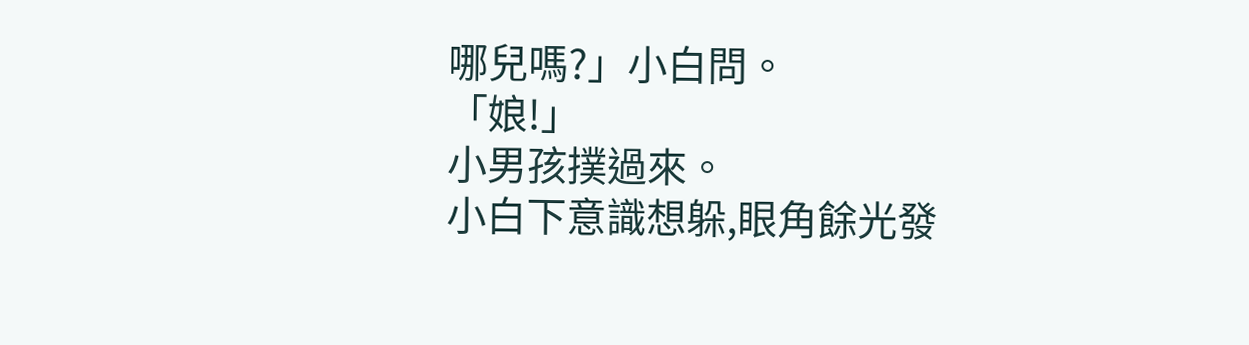哪兒嗎?」小白問。
「娘!」
小男孩撲過來。
小白下意識想躲,眼角餘光發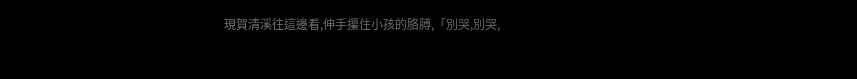現賀清溪往這邊看,伸手攥住小孩的胳膊,「別哭,別哭,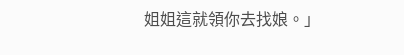姐姐這就領你去找娘。」